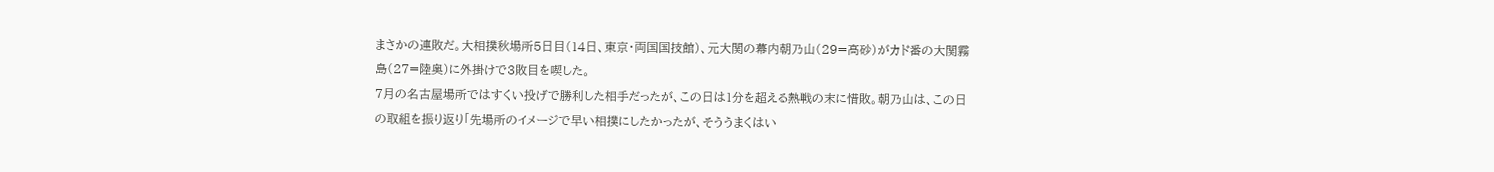まさかの連敗だ。大相撲秋場所5日目(14日、東京・両国国技館)、元大関の幕内朝乃山(29=高砂)がカド番の大関霧島(27=陸奥)に外掛けで3敗目を喫した。
7月の名古屋場所ではすくい投げで勝利した相手だったが、この日は1分を超える熱戦の末に惜敗。朝乃山は、この日の取組を振り返り「先場所のイメージで早い相撲にしたかったが、そううまくはい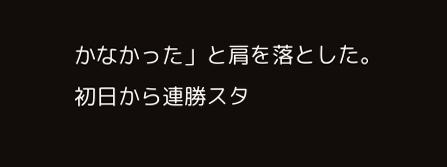かなかった」と肩を落とした。
初日から連勝スタ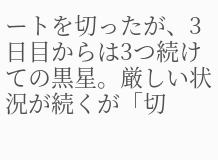ートを切ったが、3日目からは3つ続けての黒星。厳しい状況が続くが「切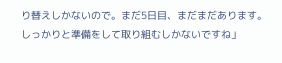り替えしかないので。まだ5日目、まだまだあります。しっかりと準備をして取り組むしかないですね」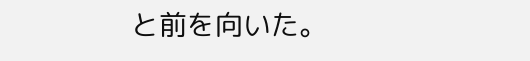と前を向いた。